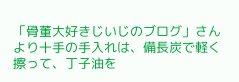「骨董大好きじいじのブログ」さんより十手の手入れは、備長炭で軽く擦って、丁子油を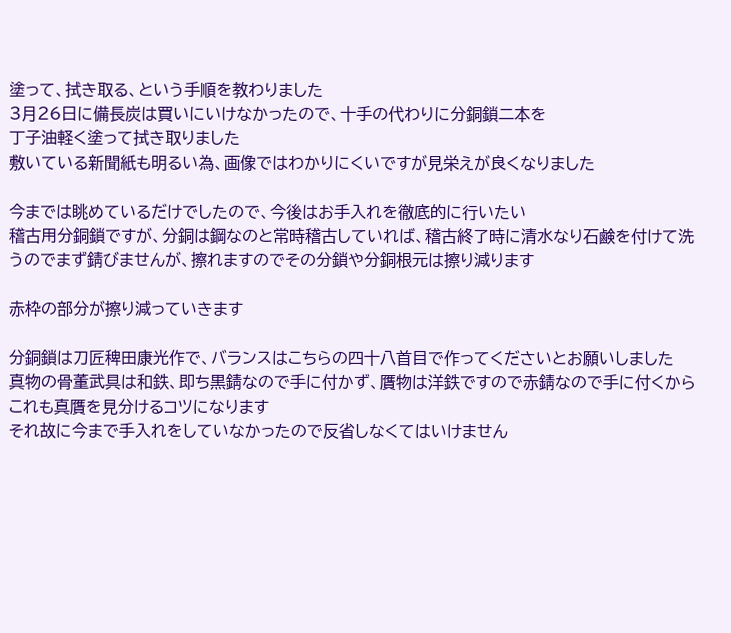塗って、拭き取る、という手順を教わりました
3月26日に備長炭は買いにいけなかったので、十手の代わりに分銅鎖二本を
丁子油軽く塗って拭き取りました
敷いている新聞紙も明るい為、画像ではわかりにくいですが見栄えが良くなりました

今までは眺めているだけでしたので、今後はお手入れを徹底的に行いたい
稽古用分銅鎖ですが、分銅は鋼なのと常時稽古していれば、稽古終了時に清水なり石鹸を付けて洗うのでまず錆びませんが、擦れますのでその分鎖や分銅根元は擦り減ります

赤枠の部分が擦り減っていきます

分銅鎖は刀匠稗田康光作で、バランスはこちらの四十八首目で作ってくださいとお願いしました
真物の骨董武具は和鉄、即ち黒錆なので手に付かず、贋物は洋鉄ですので赤錆なので手に付くからこれも真贋を見分けるコツになります
それ故に今まで手入れをしていなかったので反省しなくてはいけません